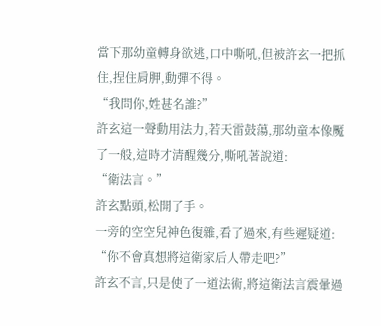當下那幼童轉身欲逃,口中嘶吼,但被許玄一把抓住,捏住肩胛,動彈不得。
“我問你,姓甚名誰?”
許玄這一聲動用法力,若天雷鼓蕩,那幼童本像魘了一般,這時才清醒幾分,嘶吼著說道:
“衛法言。”
許玄點頭,松開了手。
一旁的空空兒神色復雜,看了過來,有些遲疑道:
“你不會真想將這衛家后人帶走吧?”
許玄不言,只是使了一道法術,將這衛法言震暈過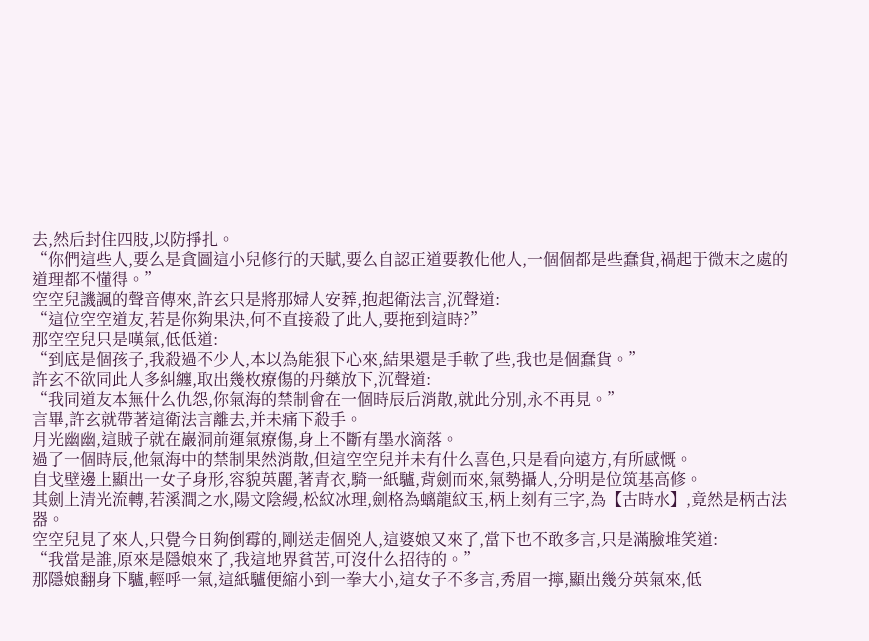去,然后封住四肢,以防掙扎。
“你們這些人,要么是貪圖這小兒修行的天賦,要么自認正道要教化他人,一個個都是些蠢貨,禍起于微末之處的道理都不懂得。”
空空兒譏諷的聲音傳來,許玄只是將那婦人安葬,抱起衛法言,沉聲道:
“這位空空道友,若是你夠果決,何不直接殺了此人,要拖到這時?”
那空空兒只是嘆氣,低低道:
“到底是個孩子,我殺過不少人,本以為能狠下心來,結果還是手軟了些,我也是個蠢貨。”
許玄不欲同此人多糾纏,取出幾枚療傷的丹藥放下,沉聲道:
“我同道友本無什么仇怨,你氣海的禁制會在一個時辰后消散,就此分別,永不再見。”
言畢,許玄就帶著這衛法言離去,并未痛下殺手。
月光幽幽,這賊子就在巖洞前運氣療傷,身上不斷有墨水滴落。
過了一個時辰,他氣海中的禁制果然消散,但這空空兒并未有什么喜色,只是看向遠方,有所感慨。
自戈壁邊上顯出一女子身形,容貌英麗,著青衣,騎一紙驢,背劍而來,氣勢攝人,分明是位筑基高修。
其劍上清光流轉,若溪澗之水,陽文陰縵,松紋冰理,劍格為螭龍紋玉,柄上刻有三字,為【古時水】,竟然是柄古法器。
空空兒見了來人,只覺今日夠倒霉的,剛送走個兇人,這婆娘又來了,當下也不敢多言,只是滿臉堆笑道:
“我當是誰,原來是隱娘來了,我這地界貧苦,可沒什么招待的。”
那隱娘翻身下驢,輕呼一氣,這紙驢便縮小到一拳大小,這女子不多言,秀眉一擰,顯出幾分英氣來,低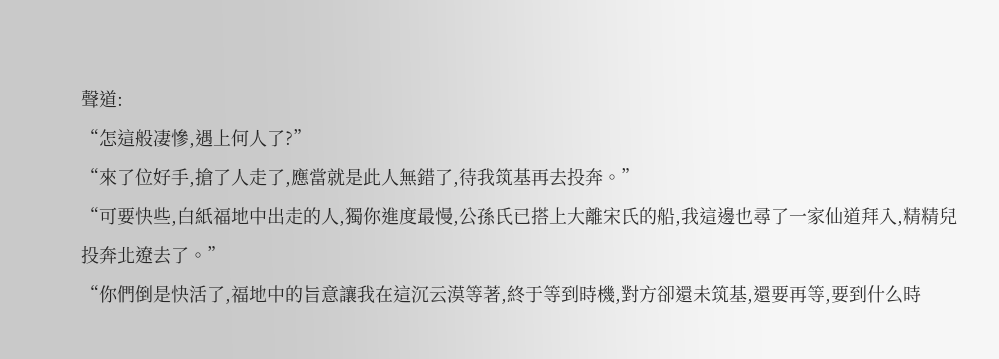聲道:
“怎這般凄慘,遇上何人了?”
“來了位好手,搶了人走了,應當就是此人無錯了,待我筑基再去投奔。”
“可要快些,白紙福地中出走的人,獨你進度最慢,公孫氏已搭上大離宋氏的船,我這邊也尋了一家仙道拜入,精精兒投奔北遼去了。”
“你們倒是快活了,福地中的旨意讓我在這沉云漠等著,終于等到時機,對方卻還未筑基,還要再等,要到什么時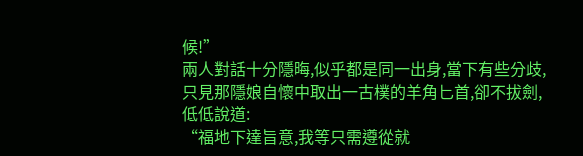候!”
兩人對話十分隱晦,似乎都是同一出身,當下有些分歧,只見那隱娘自懷中取出一古樸的羊角匕首,卻不拔劍,低低說道:
“福地下達旨意,我等只需遵從就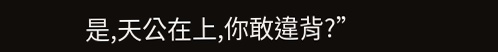是,天公在上,你敢違背?”